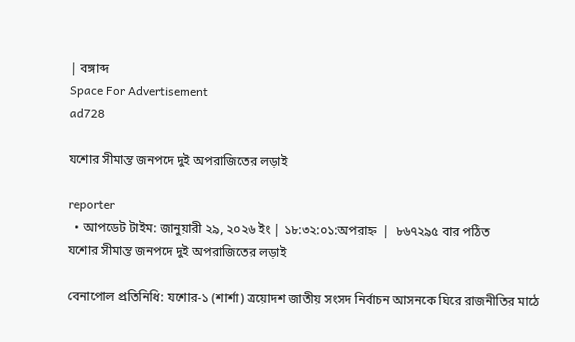| বঙ্গাব্দ
Space For Advertisement
ad728

যশোর সীমান্ত জনপদে দুই অপরাজিতের লড়াই

reporter
  • আপডেট টাইম: জানুয়ারী ২৯, ২০২৬ ইং | ১৮:৩২:০১:অপরাহ্ন  |  ৮৬৭২৯৫ বার পঠিত
যশোর সীমান্ত জনপদে দুই অপরাজিতের লড়াই

বেনাপোল প্রতিনিধি: যশোর-১ (শার্শা) ত্রয়োদশ জাতীয় সংসদ নির্বাচন আসনকে ঘিরে রাজনীতির মাঠে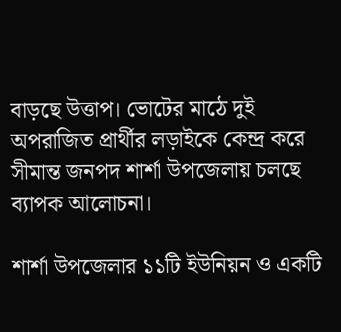বাড়ছে উত্তাপ। ভোটের মাঠে দুই অপরাজিত প্রার্থীর লড়াইকে কেন্দ্র করে সীমান্ত জনপদ শার্শা উপজেলায় চলছে ব্যাপক আলোচনা।

শার্শা উপজেলার ১১টি ইউনিয়ন ও একটি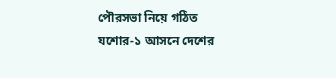পৌরসভা নিয়ে গঠিত যশোর-১ আসনে দেশের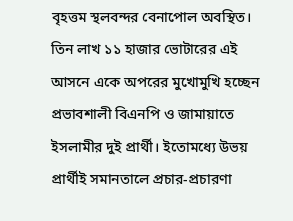বৃহত্তম স্থলবন্দর বেনাপোল অবস্থিত। তিন লাখ ১১ হাজার ভোটারের এই আসনে একে অপরের মুখোমুখি হচ্ছেন প্রভাবশালী বিএনপি ও জামায়াতে ইসলামীর দুই প্রার্থী। ইতোমধ্যে উভয় প্রার্থীই সমানতালে প্রচার-প্রচারণা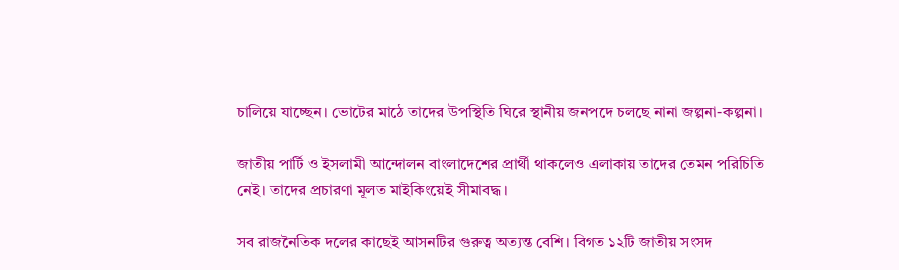চালিয়ে যাচ্ছেন। ভোটের মাঠে তাদের উপস্থিতি ঘিরে স্থানীয় জনপদে চলছে নানা জল্পনা-কল্পনা।

জাতীয় পার্টি ও ইসলামী আন্দোলন বাংলাদেশের প্রার্থী থাকলেও এলাকায় তাদের তেমন পরিচিতি নেই। তাদের প্রচারণা মূলত মাইকিংয়েই সীমাবদ্ধ।

সব রাজনৈতিক দলের কাছেই আসনটির গুরুত্ব অত্যন্ত বেশি। বিগত ১২টি জাতীয় সংসদ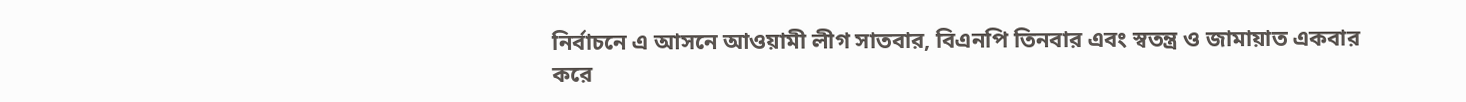নির্বাচনে এ আসনে আওয়ামী লীগ সাতবার, বিএনপি তিনবার এবং স্বতন্ত্র ও জামায়াত একবার করে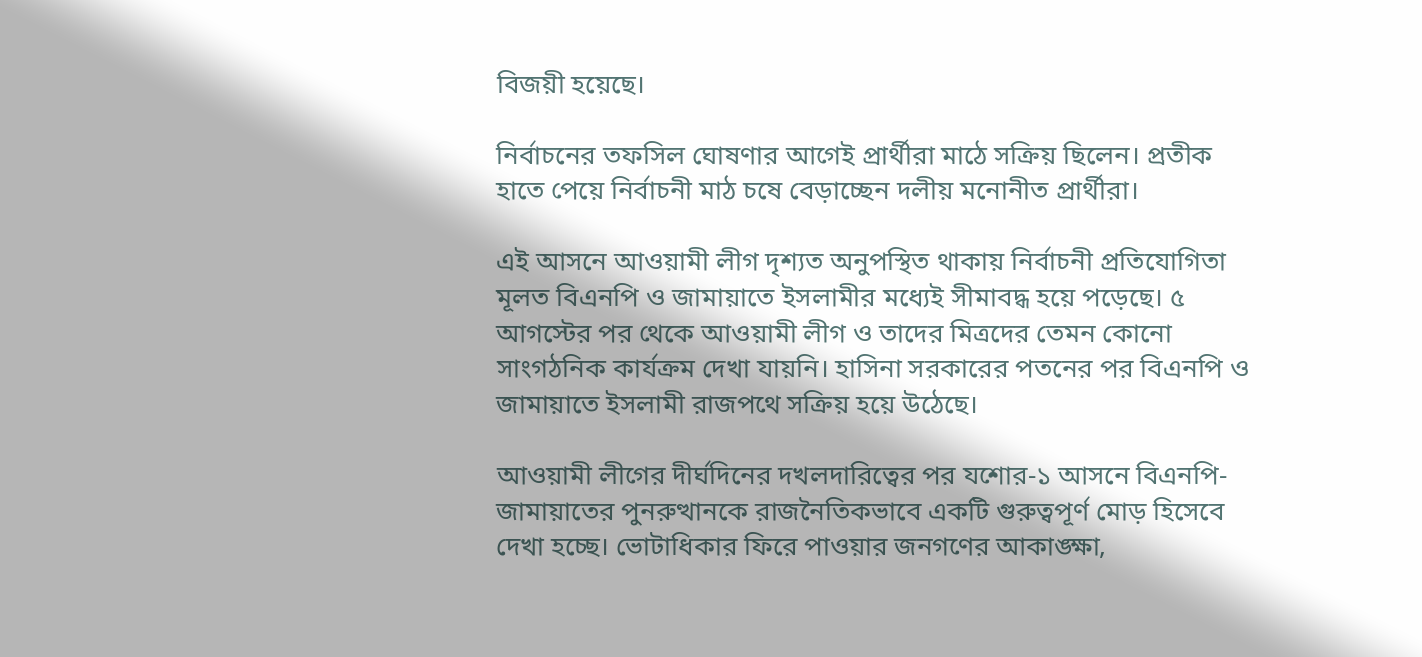বিজয়ী হয়েছে।

নির্বাচনের তফসিল ঘোষণার আগেই প্রার্থীরা মাঠে সক্রিয় ছিলেন। প্রতীক হাতে পেয়ে নির্বাচনী মাঠ চষে বেড়াচ্ছেন দলীয় মনোনীত প্রার্থীরা।

এই আসনে আওয়ামী লীগ দৃশ্যত অনুপস্থিত থাকায় নির্বাচনী প্রতিযোগিতা মূলত বিএনপি ও জামায়াতে ইসলামীর মধ্যেই সীমাবদ্ধ হয়ে পড়েছে। ৫ আগস্টের পর থেকে আওয়ামী লীগ ও তাদের মিত্রদের তেমন কোনো সাংগঠনিক কার্যক্রম দেখা যায়নি। হাসিনা সরকারের পতনের পর বিএনপি ও জামায়াতে ইসলামী রাজপথে সক্রিয় হয়ে উঠেছে।

আওয়ামী লীগের দীর্ঘদিনের দখলদারিত্বের পর যশোর-১ আসনে বিএনপি-জামায়াতের পুনরুত্থানকে রাজনৈতিকভাবে একটি গুরুত্বপূর্ণ মোড় হিসেবে দেখা হচ্ছে। ভোটাধিকার ফিরে পাওয়ার জনগণের আকাঙ্ক্ষা,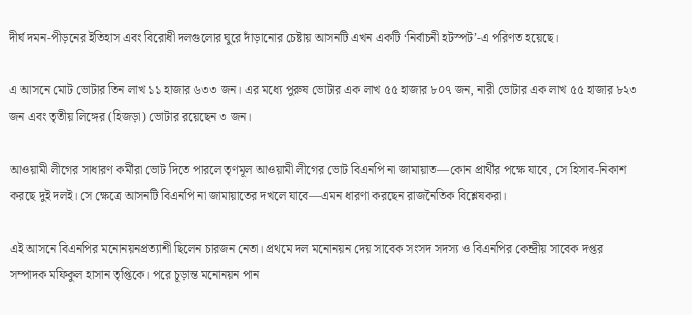দীর্ঘ দমন-পীড়নের ইতিহাস এবং বিরোধী দলগুলোর ঘুরে দাঁড়ানোর চেষ্টায় আসনটি এখন একটি ‘নির্বাচনী হটস্পট’-এ পরিণত হয়েছে।

এ আসনে মোট ভোটার তিন লাখ ১১ হাজার ৬৩৩ জন। এর মধ্যে পুরুষ ভোটার এক লাখ ৫৫ হাজার ৮০৭ জন, নারী ভোটার এক লাখ ৫৫ হাজার ৮২৩ জন এবং তৃতীয় লিঙ্গের (হিজড়া) ভোটার রয়েছেন ৩ জন।

আওয়ামী লীগের সাধারণ কর্মীরা ভোট দিতে পারলে তৃণমূল আওয়ামী লীগের ভোট বিএনপি না জামায়াত—কোন প্রার্থীর পক্ষে যাবে, সে হিসাব-নিকাশ করছে দুই দলই। সে ক্ষেত্রে আসনটি বিএনপি না জামায়াতের দখলে যাবে—এমন ধারণা করছেন রাজনৈতিক বিশ্লেষকরা।

এই আসনে বিএনপির মনোনয়নপ্রত্যাশী ছিলেন চারজন নেতা। প্রথমে দল মনোনয়ন দেয় সাবেক সংসদ সদস্য ও বিএনপির কেন্দ্রীয় সাবেক দপ্তর সম্পাদক মফিকুল হাসান তৃপ্তিকে। পরে চূড়ান্ত মনোনয়ন পান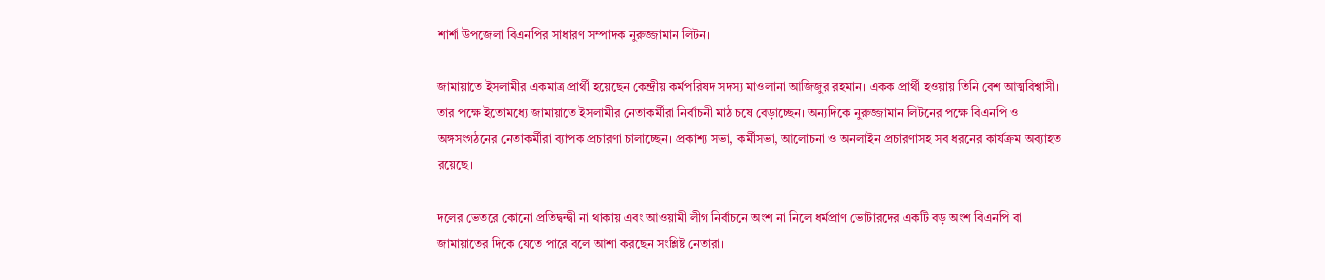শার্শা উপজেলা বিএনপির সাধারণ সম্পাদক নুরুজ্জামান লিটন।

জামায়াতে ইসলামীর একমাত্র প্রার্থী হয়েছেন কেন্দ্রীয় কর্মপরিষদ সদস্য মাওলানা আজিজুর রহমান। একক প্রার্থী হওয়ায় তিনি বেশ আত্মবিশ্বাসী। তার পক্ষে ইতোমধ্যে জামায়াতে ইসলামীর নেতাকর্মীরা নির্বাচনী মাঠ চষে বেড়াচ্ছেন। অন্যদিকে নুরুজ্জামান লিটনের পক্ষে বিএনপি ও অঙ্গসংগঠনের নেতাকর্মীরা ব্যাপক প্রচারণা চালাচ্ছেন। প্রকাশ্য সভা, কর্মীসভা, আলোচনা ও অনলাইন প্রচারণাসহ সব ধরনের কার্যক্রম অব্যাহত রয়েছে।

দলের ভেতরে কোনো প্রতিদ্বন্দ্বী না থাকায় এবং আওয়ামী লীগ নির্বাচনে অংশ না নিলে ধর্মপ্রাণ ভোটারদের একটি বড় অংশ বিএনপি বা জামায়াতের দিকে যেতে পারে বলে আশা করছেন সংশ্লিষ্ট নেতারা।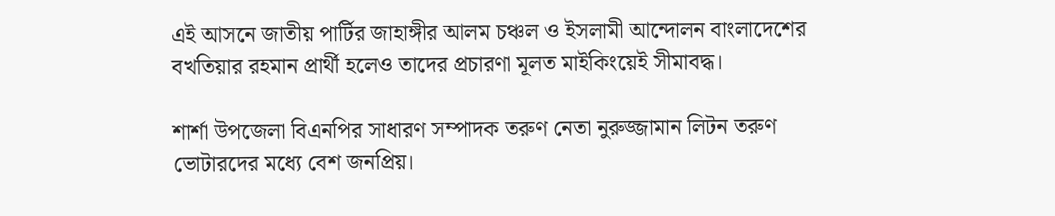এই আসনে জাতীয় পার্টির জাহাঙ্গীর আলম চঞ্চল ও ইসলামী আন্দোলন বাংলাদেশের বখতিয়ার রহমান প্রার্থী হলেও তাদের প্রচারণা মূলত মাইকিংয়েই সীমাবদ্ধ।

শার্শা উপজেলা বিএনপির সাধারণ সম্পাদক তরুণ নেতা নুরুজ্জামান লিটন তরুণ ভোটারদের মধ্যে বেশ জনপ্রিয়।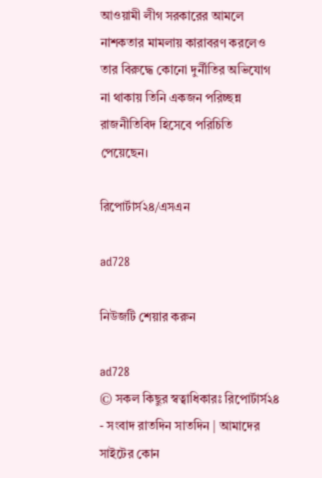আওয়ামী লীগ সরকারের আমলে নাশকতার মামলায় কারাবরণ করলেও তার বিরুদ্ধে কোনো দুর্নীতির অভিযোগ না থাকায় তিনি একজন পরিচ্ছন্ন রাজনীতিবিদ হিসেবে পরিচিতি পেয়েছেন।

রিপোর্টার্স২৪/এসএন

ad728

নিউজটি শেয়ার করুন

ad728
© সকল কিছুর স্বত্বাধিকারঃ রিপোর্টার্স২৪ - সংবাদ রাতদিন সাতদিন | আমাদের সাইটের কোন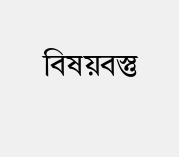বিষয়বস্তু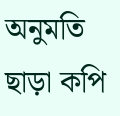অনুমতি ছাড়া কপি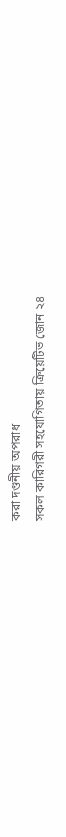করা দণ্ডনীয় অপরাধ
সকল কারিগরী সহযোগিতায় ক্রিয়েটিভ জোন ২৪